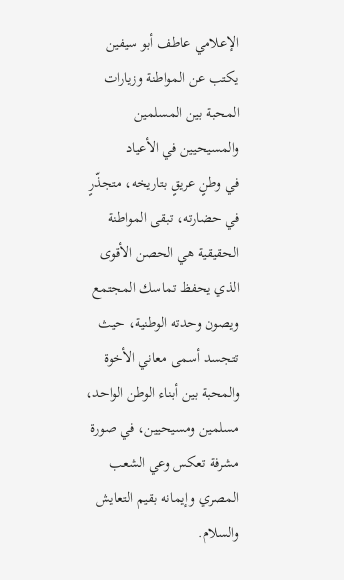الإعلامي عاطف أبو سيفين يكتب عن المواطنة وزيارات المحبة بين المسلمين والمسيحيين في الأعياد
في وطنٍ عريقٍ بتاريخه، متجذّرٍ في حضارته، تبقى المواطنة الحقيقية هي الحصن الأقوى الذي يحفظ تماسك المجتمع ويصون وحدته الوطنية، حيث تتجسد أسمى معاني الأخوة والمحبة بين أبناء الوطن الواحد، مسلمين ومسيحيين، في صورة مشرفة تعكس وعي الشعب المصري وإيمانه بقيم التعايش والسلام.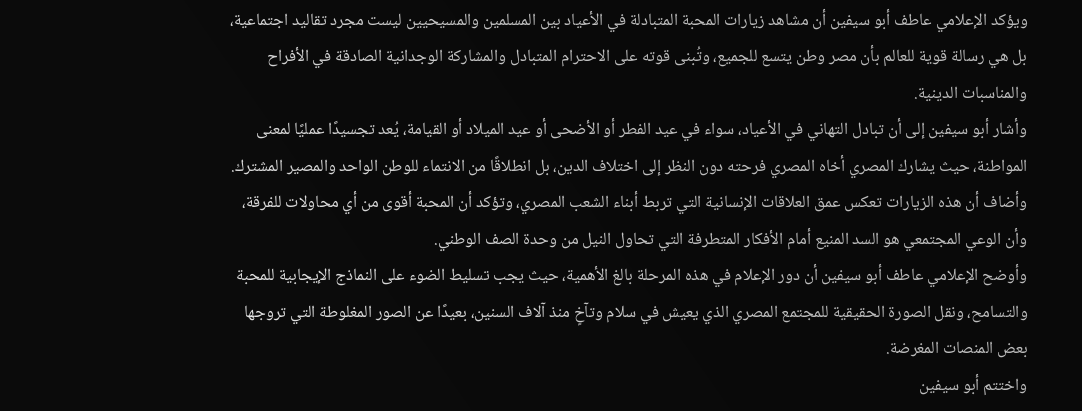ويؤكد الإعلامي عاطف أبو سيفين أن مشاهد زيارات المحبة المتبادلة في الأعياد بين المسلمين والمسيحيين ليست مجرد تقاليد اجتماعية، بل هي رسالة قوية للعالم بأن مصر وطن يتسع للجميع، وتُبنى قوته على الاحترام المتبادل والمشاركة الوجدانية الصادقة في الأفراح والمناسبات الدينية.
وأشار أبو سيفين إلى أن تبادل التهاني في الأعياد، سواء في عيد الفطر أو الأضحى أو عيد الميلاد أو القيامة، يُعد تجسيدًا عمليًا لمعنى المواطنة، حيث يشارك المصري أخاه المصري فرحته دون النظر إلى اختلاف الدين، بل انطلاقًا من الانتماء للوطن الواحد والمصير المشترك.
وأضاف أن هذه الزيارات تعكس عمق العلاقات الإنسانية التي تربط أبناء الشعب المصري، وتؤكد أن المحبة أقوى من أي محاولات للفرقة، وأن الوعي المجتمعي هو السد المنيع أمام الأفكار المتطرفة التي تحاول النيل من وحدة الصف الوطني.
وأوضح الإعلامي عاطف أبو سيفين أن دور الإعلام في هذه المرحلة بالغ الأهمية، حيث يجب تسليط الضوء على النماذج الإيجابية للمحبة والتسامح، ونقل الصورة الحقيقية للمجتمع المصري الذي يعيش في سلام وتآخٍ منذ آلاف السنين، بعيدًا عن الصور المغلوطة التي تروجها بعض المنصات المغرضة.
واختتم أبو سيفين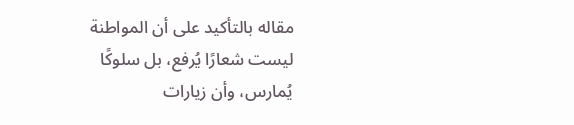مقاله بالتأكيد على أن المواطنة ليست شعارًا يُرفع، بل سلوكًا يُمارس، وأن زيارات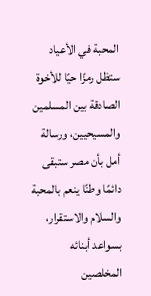المحبة في الأعياد ستظل رمزًا حيًا للأخوة الصادقة بين المسلمين والمسيحيين، ورسالة أمل بأن مصر ستبقى دائمًا وطنًا ينعم بالمحبة والسلام والاستقرار، بسواعد أبنائه المخلصين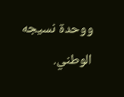ووحدة نسيجه الوطني.